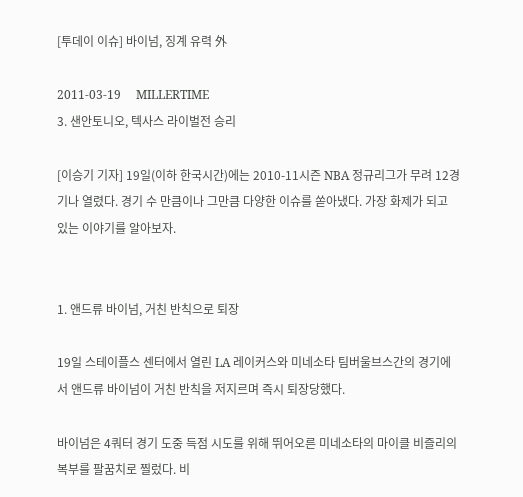[투데이 이슈] 바이넘, 징계 유력 外

2011-03-19     MILLERTIME
3. 샌안토니오, 텍사스 라이벌전 승리

[이승기 기자] 19일(이하 한국시간)에는 2010-11시즌 NBA 정규리그가 무려 12경기나 열렸다. 경기 수 만큼이나 그만큼 다양한 이슈를 쏟아냈다. 가장 화제가 되고 있는 이야기를 알아보자.


1. 앤드류 바이넘, 거친 반칙으로 퇴장

19일 스테이플스 센터에서 열린 LA 레이커스와 미네소타 팀버울브스간의 경기에서 앤드류 바이넘이 거친 반칙을 저지르며 즉시 퇴장당했다.

바이넘은 4쿼터 경기 도중 득점 시도를 위해 뛰어오른 미네소타의 마이클 비즐리의 복부를 팔꿈치로 찔렀다. 비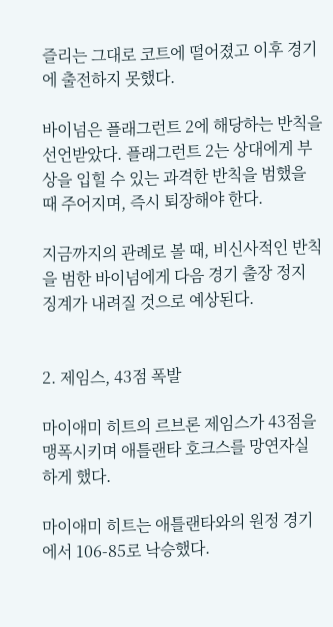즐리는 그대로 코트에 떨어졌고 이후 경기에 출전하지 못했다.

바이넘은 플래그런트 2에 해당하는 반칙을 선언받았다. 플래그런트 2는 상대에게 부상을 입힐 수 있는 과격한 반칙을 범했을 때 주어지며, 즉시 퇴장해야 한다.

지금까지의 관례로 볼 때, 비신사적인 반칙을 범한 바이넘에게 다음 경기 출장 정지 징계가 내려질 것으로 예상된다.


2. 제임스, 43점 폭발

마이애미 히트의 르브론 제임스가 43점을 맹폭시키며 애틀랜타 호크스를 망연자실하게 했다.

마이애미 히트는 애틀랜타와의 원정 경기에서 106-85로 낙승했다.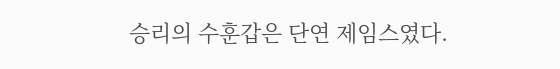승리의 수훈갑은 단연 제임스였다.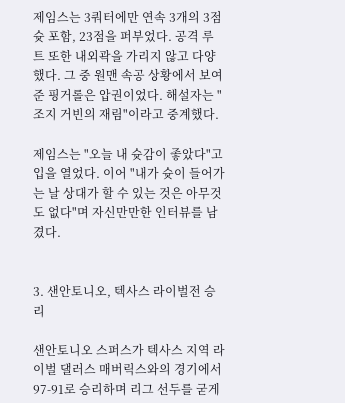제임스는 3쿼터에만 연속 3개의 3점슛 포함, 23점을 퍼부었다. 공격 루트 또한 내외곽을 가리지 않고 다양했다. 그 중 원맨 속공 상황에서 보여준 핑거롤은 압권이었다. 해설자는 "조지 거빈의 재림"이라고 중계했다.

제임스는 "오늘 내 슛감이 좋았다"고 입을 열었다. 이어 "내가 슛이 들어가는 날 상대가 할 수 있는 것은 아무것도 없다"며 자신만만한 인터뷰를 남겼다.


3. 샌안토니오, 텍사스 라이벌전 승리

샌안토니오 스퍼스가 텍사스 지역 라이벌 댈러스 매버릭스와의 경기에서 97-91로 승리하며 리그 선두를 굳게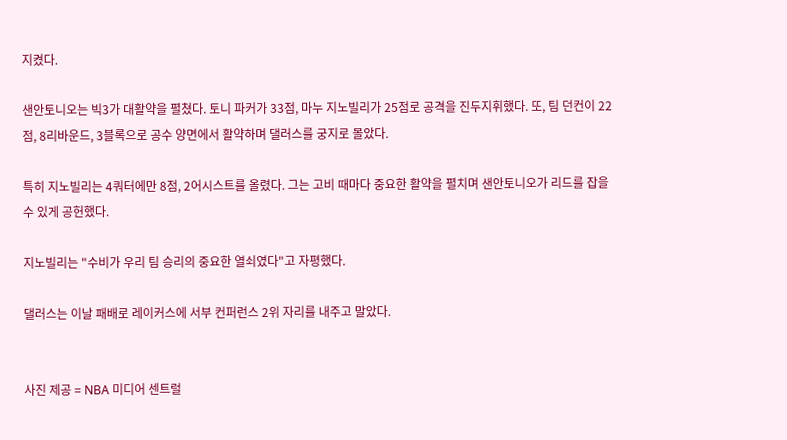지켰다.

샌안토니오는 빅3가 대활약을 펼쳤다. 토니 파커가 33점, 마누 지노빌리가 25점로 공격을 진두지휘했다. 또, 팀 던컨이 22점, 8리바운드, 3블록으로 공수 양면에서 활약하며 댈러스를 궁지로 몰았다.

특히 지노빌리는 4쿼터에만 8점, 2어시스트를 올렸다. 그는 고비 때마다 중요한 활약을 펼치며 샌안토니오가 리드를 잡을 수 있게 공헌했다.

지노빌리는 "수비가 우리 팀 승리의 중요한 열쇠였다"고 자평했다.

댈러스는 이날 패배로 레이커스에 서부 컨퍼런스 2위 자리를 내주고 말았다.


사진 제공 = NBA 미디어 센트럴